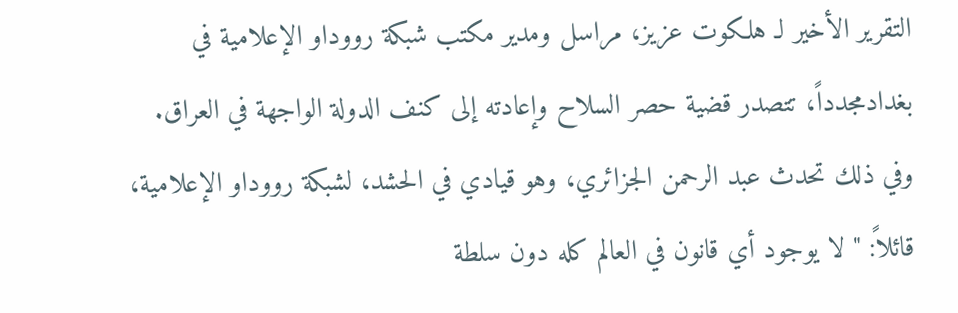التقرير الأخير لـ هلكوت عزيز، مراسل ومدير مكتب شبكة رووداو الإعلامية في بغدادمجدداً، تتصدر قضية حصر السلاح وإعادته إلى كنف الدولة الواجهة في العراق.
وفي ذلك تحدث عبد الرحمن الجزائري، وهو قيادي في الحشد، لشبكة رووداو الإعلامية، قائلاً: " لا يوجود أي قانون في العالم كله دون سلطة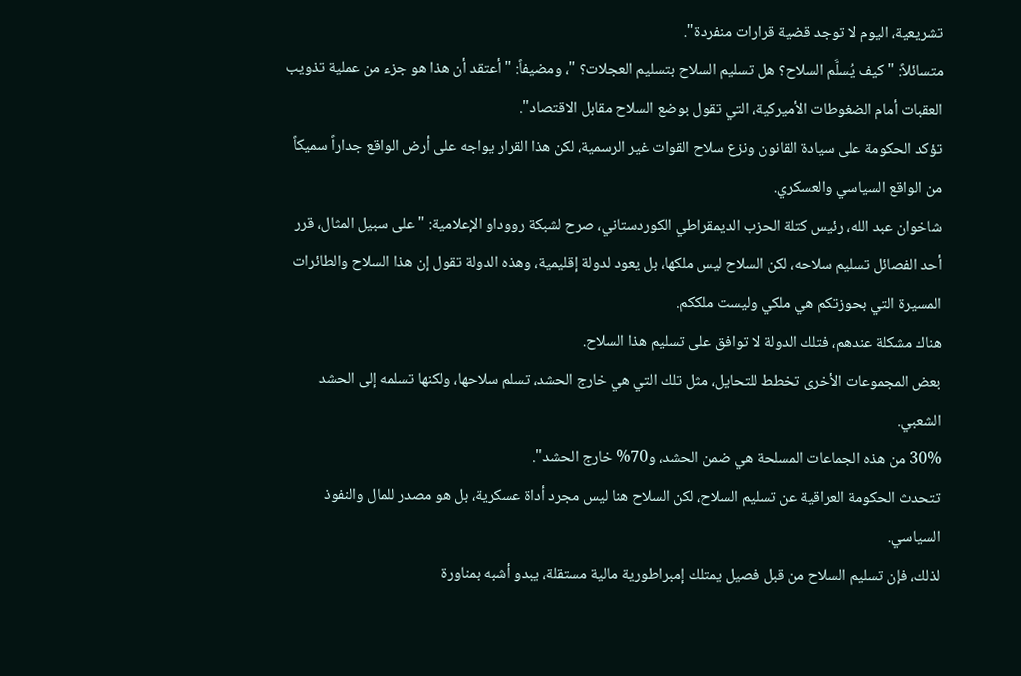تشريعية، اليوم لا توجد قضية قرارات منفردة".
متسائلاً: " كيف يُسلَّم السلاح؟ هل تسليم السلاح بتسليم العجلات؟ "، ومضيفاً: " أعتقد أن هذا هو جزء من عملية تذويب العقبات أمام الضغوطات الأميركية، التي تقول بوضع السلاح مقابل الاقتصاد".
تؤكد الحكومة على سيادة القانون ونزع سلاح القوات غير الرسمية، لكن هذا القرار يواجه على أرض الواقع جداراً سميكاً من الواقع السياسي والعسكري.
شاخوان عبد الله، رئيس كتلة الحزب الديمقراطي الكوردستاني، صرح لشبكة رووداو الإعلامية: " على سبيل المثال، قرر أحد الفصائل تسليم سلاحه، لكن السلاح ليس ملكها، بل يعود لدولة إقليمية، وهذه الدولة تقول إن هذا السلاح والطائرات المسيرة التي بحوزتكم هي ملكي وليست ملككم.
هناك مشكلة عندهم، فتلك الدولة لا توافق على تسليم هذا السلاح.
بعض المجموعات الأخرى تخطط للتحايل، مثل تلك التي هي خارج الحشد، تسلم سلاحها، ولكنها تسلمه إلى الحشد الشعبي.
30% من هذه الجماعات المسلحة هي ضمن الحشد، و70% خارج الحشد".
تتحدث الحكومة العراقية عن تسليم السلاح، لكن السلاح هنا ليس مجرد أداة عسكرية، بل هو مصدر للمال والنفوذ السياسي.
لذلك، فإن تسليم السلاح من قبل فصيل يمتلك إمبراطورية مالية مستقلة، يبدو أشبه بمناورة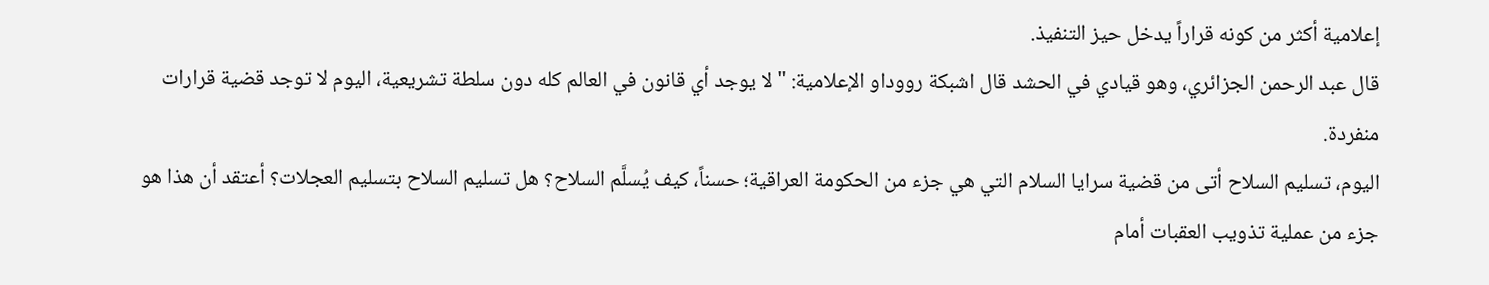إعلامية أكثر من كونه قراراً يدخل حيز التنفيذ.
قال عبد الرحمن الجزائري، وهو قيادي في الحشد قال اشبكة رووداو الإعلامية: " لا يوجد أي قانون في العالم كله دون سلطة تشريعية، اليوم لا توجد قضية قرارات منفردة.
اليوم، تسليم السلاح أتى من قضية سرايا السلام التي هي جزء من الحكومة العراقية؛ حسناً، كيف يُسلَّم السلاح؟ هل تسليم السلاح بتسليم العجلات؟ أعتقد أن هذا هو جزء من عملية تذويب العقبات أمام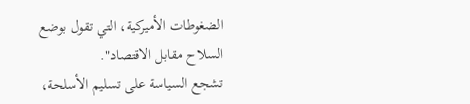الضغوطات الأميركية، التي تقول بوضع السلاح مقابل الاقتصاد".
تشجع السياسة على تسليم الأسلحة،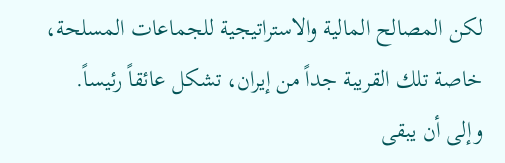لكن المصالح المالية والاستراتيجية للجماعات المسلحة، خاصة تلك القريبة جداً من إيران، تشكل عائقاً رئيساً.
وإلى أن يبقى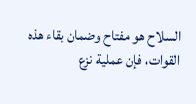السلاح هو مفتاح وضمان بقاء هذه القوات، فإن عملية نزع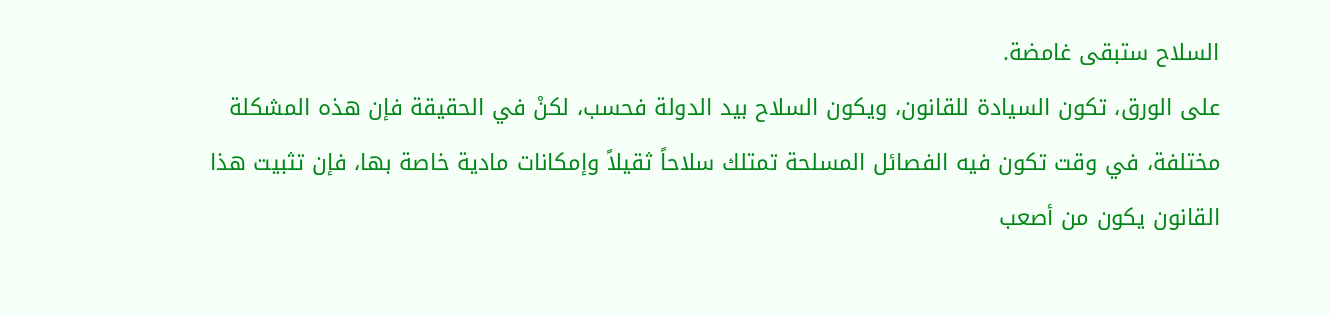السلاح ستبقى غامضة.
على الورق، تكون السيادة للقانون، ويكون السلاح بيد الدولة فحسب، لكنْ في الحقيقة فإن هذه المشكلة مختلفة، في وقت تكون فيه الفصائل المسلحة تمتلك سلاحاً ثقيلاً وإمكانات مادية خاصة بها، فإن تثبيت هذا القانون يكون من أصعب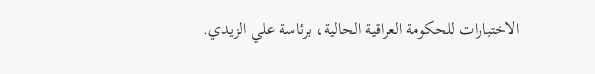الاختبارات للحكومة العراقية الحالية، برئاسة علي الزيدي.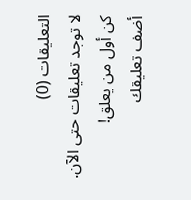التعليقات (0)
لا توجد تعليقات حتى الآن. كن أول من يعلق!
أضف تعليقك